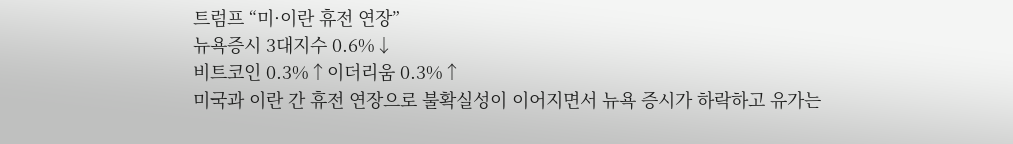트럼프 “미·이란 휴전 연장”
뉴욕증시 3대지수 0.6%↓
비트코인 0.3%↑이더리움 0.3%↑
미국과 이란 간 휴전 연장으로 불확실성이 이어지면서 뉴욕 증시가 하락하고 유가는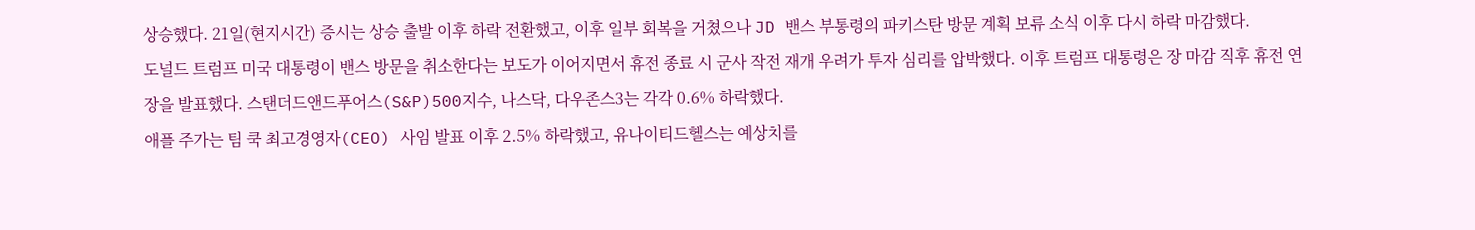상승했다. 21일(현지시간) 증시는 상승 출발 이후 하락 전환했고, 이후 일부 회복을 거쳤으나 JD 밴스 부통령의 파키스탄 방문 계획 보류 소식 이후 다시 하락 마감했다.
도널드 트럼프 미국 대통령이 밴스 방문을 취소한다는 보도가 이어지면서 휴전 종료 시 군사 작전 재개 우려가 투자 심리를 압박했다. 이후 트럼프 대통령은 장 마감 직후 휴전 연장을 발표했다. 스탠더드앤드푸어스(S&P)500지수, 나스닥, 다우존스3는 각각 0.6% 하락했다.
애플 주가는 팀 쿡 최고경영자(CEO) 사임 발표 이후 2.5% 하락했고, 유나이티드헬스는 예상치를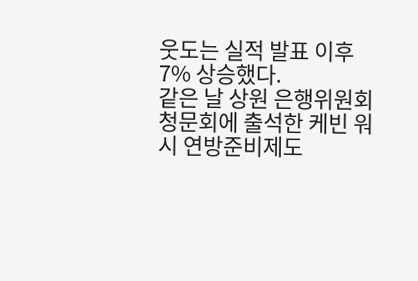웃도는 실적 발표 이후 7% 상승했다.
같은 날 상원 은행위원회 청문회에 출석한 케빈 워시 연방준비제도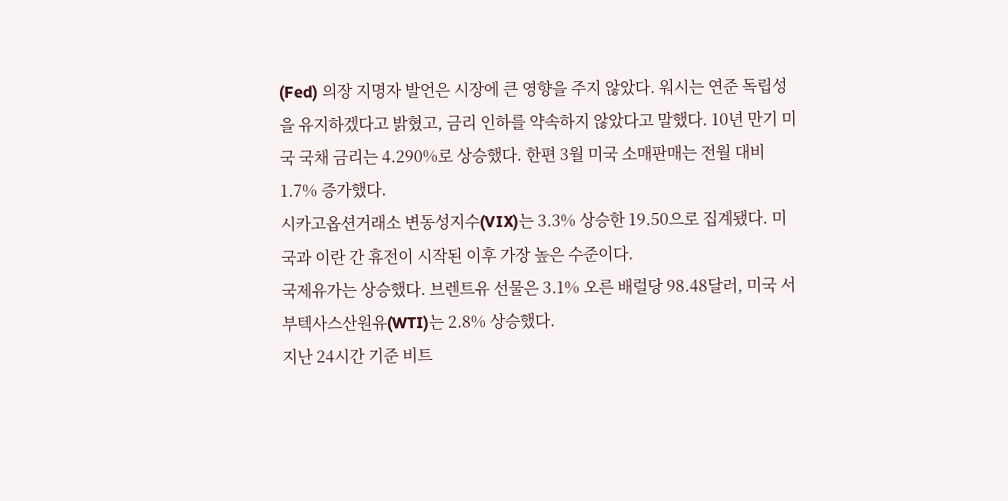(Fed) 의장 지명자 발언은 시장에 큰 영향을 주지 않았다. 워시는 연준 독립성을 유지하겠다고 밝혔고, 금리 인하를 약속하지 않았다고 말했다. 10년 만기 미국 국채 금리는 4.290%로 상승했다. 한편 3월 미국 소매판매는 전월 대비 1.7% 증가했다.
시카고옵션거래소 변동성지수(VIX)는 3.3% 상승한 19.50으로 집계됐다. 미국과 이란 간 휴전이 시작된 이후 가장 높은 수준이다.
국제유가는 상승했다. 브렌트유 선물은 3.1% 오른 배럴당 98.48달러, 미국 서부텍사스산원유(WTI)는 2.8% 상승했다.
지난 24시간 기준 비트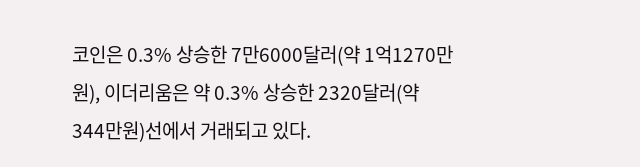코인은 0.3% 상승한 7만6000달러(약 1억1270만원), 이더리움은 약 0.3% 상승한 2320달러(약 344만원)선에서 거래되고 있다.